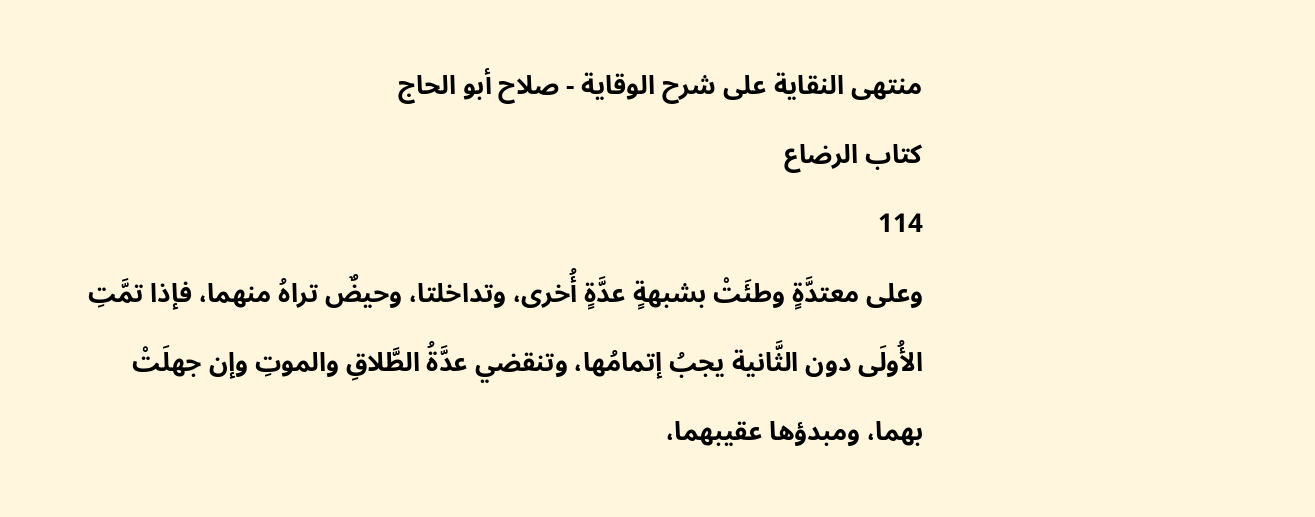منتهى النقاية على شرح الوقاية - صلاح أبو الحاج
كتاب الرضاع
114
وعلى معتدَّةٍ وطئَتْ بشبهةٍ عدَّةٍ أُخرى، وتداخلتا، وحيضٌ تراهُ منهما، فإذا تمَّتِ الأُولَى دون الثَّانية يجبُ إتمامُها، وتنقضي عدَّةُ الطَّلاقِ والموتِ وإن جهلَتْ بهما، ومبدؤها عقيبهما،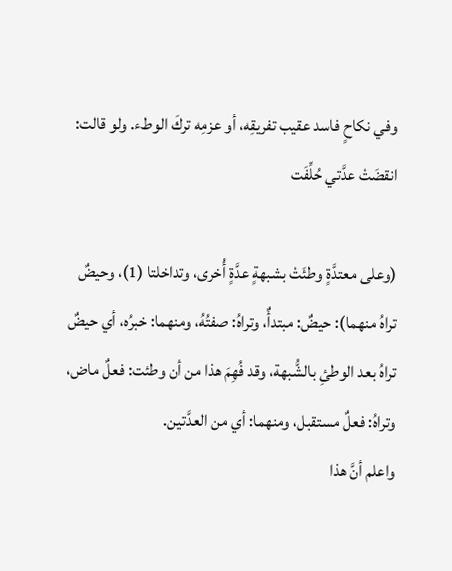وفي نكاحٍ فاسد عقيب تفريقِه، أو عزمِه تركَ الوطء. ولو قالت: انقضَتْ عدَّتي حُلِّفَت

(وعلى معتدَّةٍ وطئَتْ بشبهةٍ عدَّةٍ أُخرى، وتداخلتا (1)، وحيضٌ تراهُ منهما): حيضٌ: مبتدأٌ، وتراهُ: صفتُهُ، ومنهما: خبرُه، أي حيضٌ تراهُ بعد الوطئِ بالشُّبهة، وقد فُهِمَ هذا من أن وطئت: فعلٌ ماض، وتراهُ: فعلٌ مستقبل، ومنهما: أي من العدَّتين.
واعلم أنَّ هذا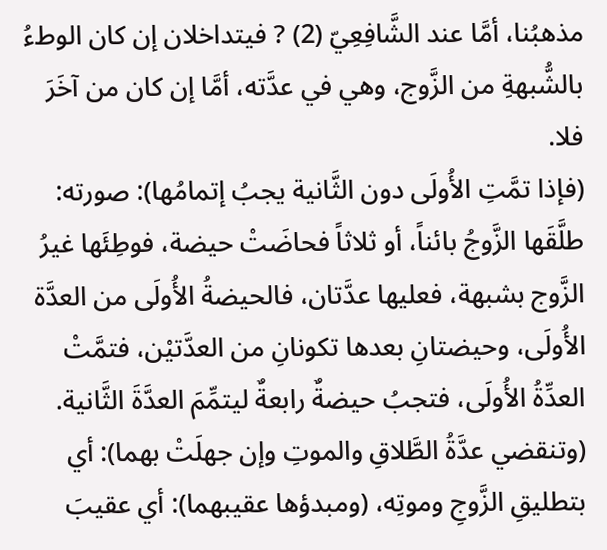مذهبُنا، أمَّا عند الشَّافِعِيّ (2) ? فيتداخلان إن كان الوطءُ بالشُّبهةِ من الزَّوج، وهي في عدَّته، أمَّا إن كان من آخَرَ فلا.
(فإذا تمَّتِ الأُولَى دون الثَّانية يجبُ إتمامُها): صورته: طلَّقَها الزَّوجُ بائناً، أو ثلاثاً فحاضَتْ حيضة، فوطِئَها غيرُ الزَّوج بشبهة، فعليها عدَّتان، فالحيضةُ الأُولَى من العدَّة الأُولَى، وحيضتانِ بعدها تكونانِ من العدَّتيْن، فتمَّتْ العدِّةُ الأُولَى، فتجبُ حيضةٌ رابعةٌ ليتمِّمَ العدَّةَ الثَّانية.
(وتنقضي عدَّةُ الطَّلاقِ والموتِ وإن جهلَتْ بهما): أي بتطليقِ الزَّوجِ وموتِه، (ومبدؤها عقيبهما): أي عقيبَ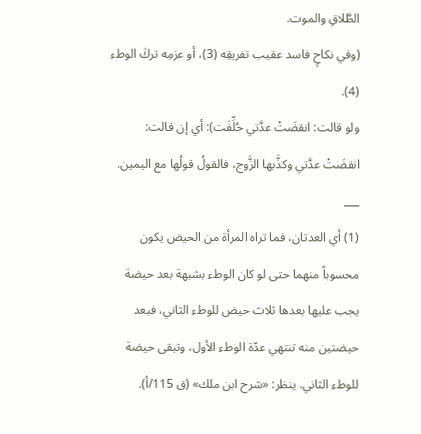الطَّلاقِ والموت.
(وفي نكاحٍ فاسد عقيب تفريقِه (3)، أو عزمِه تركَ الوطء (4).
ولو قالت: انقضَتْ عدَّتي حُلِّفَت): أي إن قالت: انقضَتْ عدَّتي وكذَّبها الزَّوج، فالقولُ قولُها مع اليمين.
___
(1) أي العدتان، فما تراه المرأة من الحيض يكون محسوباً منهما حتى لو كان الوطء بشبهة بعد حيضة يجب عليها بعدها ثلاث حيض للوطء الثاني، فبعد حيضتين منه تنتهي عدّة الوطء الأول، وتبقى حيضة للوطء الثاني. ينظر: «شرح ابن ملك» (ق 115/أ).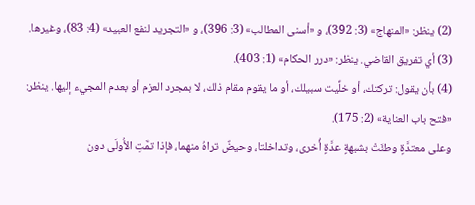(2) ينظر: «المنهاج» (3: 392)، و «أسنى المطالب» (3: 396)، و «التجريد لنفع العبيد» (4: 83)، وغيرها.
(3) أي تفريق القاضي. ينظر: «درر الحكام» (1: 403).
(4) بأن يقول: تركتك، أو خلِّيت سبيلك، أو ما يقوم مقام ذلك، لا بمجرد العزم أو بعدم المجيء إليها. ينظر: «فتح باب العناية» (2: 175).
وعلى معتدَّةٍ وطئَتْ بشبهةٍ عدَّةٍ أُخرى، وتداخلتا، وحيضٌ تراهُ منهما، فإذا تمَّتِ الأُولَى دون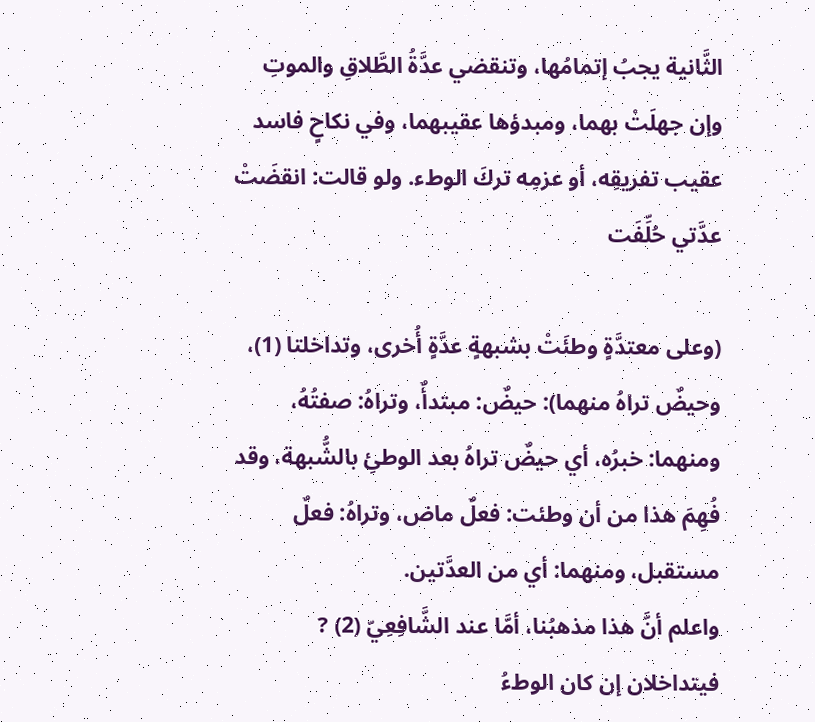الثَّانية يجبُ إتمامُها، وتنقضي عدَّةُ الطَّلاقِ والموتِ وإن جهلَتْ بهما، ومبدؤها عقيبهما، وفي نكاحٍ فاسد عقيب تفريقِه، أو عزمِه تركَ الوطء. ولو قالت: انقضَتْ عدَّتي حُلِّفَت

(وعلى معتدَّةٍ وطئَتْ بشبهةٍ عدَّةٍ أُخرى، وتداخلتا (1)، وحيضٌ تراهُ منهما): حيضٌ: مبتدأٌ، وتراهُ: صفتُهُ، ومنهما: خبرُه، أي حيضٌ تراهُ بعد الوطئِ بالشُّبهة، وقد فُهِمَ هذا من أن وطئت: فعلٌ ماض، وتراهُ: فعلٌ مستقبل، ومنهما: أي من العدَّتين.
واعلم أنَّ هذا مذهبُنا، أمَّا عند الشَّافِعِيّ (2) ? فيتداخلان إن كان الوطءُ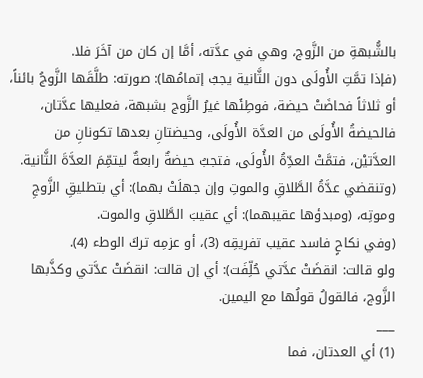بالشُّبهةِ من الزَّوج، وهي في عدَّته، أمَّا إن كان من آخَرَ فلا.
(فإذا تمَّتِ الأُولَى دون الثَّانية يجبُ إتمامُها): صورته: طلَّقَها الزَّوجُ بائناً، أو ثلاثاً فحاضَتْ حيضة، فوطِئَها غيرُ الزَّوج بشبهة، فعليها عدَّتان، فالحيضةُ الأُولَى من العدَّة الأُولَى، وحيضتانِ بعدها تكونانِ من العدَّتيْن، فتمَّتْ العدِّةُ الأُولَى، فتجبُ حيضةٌ رابعةٌ ليتمِّمَ العدَّةَ الثَّانية.
(وتنقضي عدَّةُ الطَّلاقِ والموتِ وإن جهلَتْ بهما): أي بتطليقِ الزَّوجِ وموتِه، (ومبدؤها عقيبهما): أي عقيبَ الطَّلاقِ والموت.
(وفي نكاحٍ فاسد عقيب تفريقِه (3)، أو عزمِه تركَ الوطء (4).
ولو قالت: انقضَتْ عدَّتي حُلِّفَت): أي إن قالت: انقضَتْ عدَّتي وكذَّبها الزَّوج، فالقولُ قولُها مع اليمين.
___
(1) أي العدتان، فما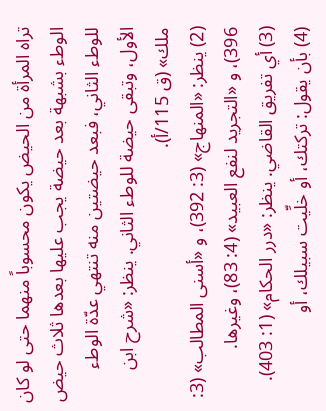تراه المرأة من الحيض يكون محسوباً منهما حتى لو كان الوطء بشبهة بعد حيضة يجب عليها بعدها ثلاث حيض للوطء الثاني، فبعد حيضتين منه تنتهي عدّة الوطء الأول، وتبقى حيضة للوطء الثاني. ينظر: «شرح ابن ملك» (ق 115/أ).
(2) ينظر: «المنهاج» (3: 392)، و «أسنى المطالب» (3: 396)، و «التجريد لنفع العبيد» (4: 83)، وغيرها.
(3) أي تفريق القاضي. ينظر: «درر الحكام» (1: 403).
(4) بأن يقول: تركتك، أو خلِّيت سبيلك، أو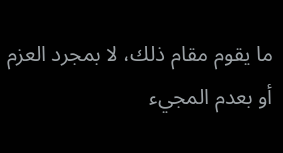ما يقوم مقام ذلك، لا بمجرد العزم أو بعدم المجيء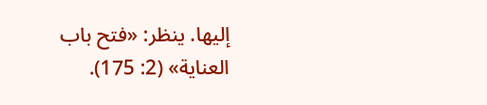إليها. ينظر: «فتح باب العناية» (2: 175).